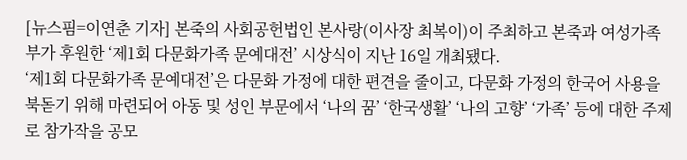[뉴스핌=이연춘 기자] 본죽의 사회공헌법인 본사랑(이사장 최복이)이 주최하고 본죽과 여성가족부가 후원한 ‘제1회 다문화가족 문예대전’ 시상식이 지난 16일 개최됐다.
‘제1회 다문화가족 문예대전’은 다문화 가정에 대한 편견을 줄이고, 다문화 가정의 한국어 사용을 북돋기 위해 마련되어 아동 및 성인 부문에서 ‘나의 꿈’ ‘한국생활’ ‘나의 고향’ ‘가족’ 등에 대한 주제로 참가작을 공모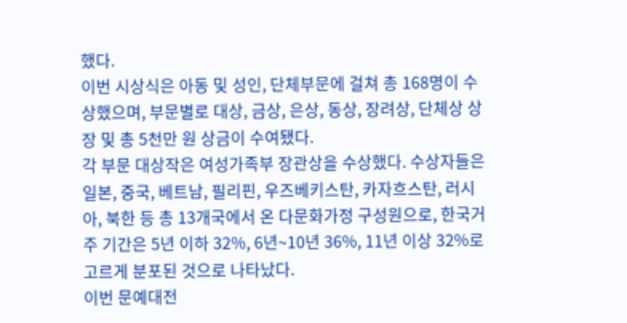했다.
이번 시상식은 아동 및 성인, 단체부문에 걸쳐 총 168명이 수상했으며, 부문별로 대상, 금상, 은상, 동상, 장려상, 단체상 상장 및 총 5천만 원 상금이 수여됐다.
각 부문 대상작은 여성가족부 장관상을 수상했다. 수상자들은 일본, 중국, 베트남, 필리핀, 우즈베키스탄, 카자흐스탄, 러시아, 북한 등 총 13개국에서 온 다문화가정 구성원으로, 한국거주 기간은 5년 이하 32%, 6년~10년 36%, 11년 이상 32%로 고르게 분포된 것으로 나타났다.
이번 문예대전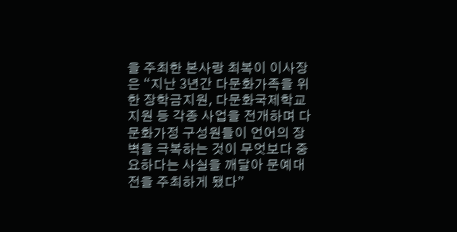을 주최한 본사랑 최복이 이사장은 “지난 3년간 다문화가족을 위한 장학금지원, 다문화국제학교 지원 등 각종 사업을 전개하며 다문화가정 구성원들이 언어의 장벽을 극복하는 것이 무엇보다 중요하다는 사실을 깨달아 문예대전을 주최하게 됐다”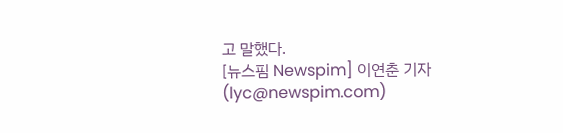고 말했다.
[뉴스핌 Newspim] 이연춘 기자 (lyc@newspim.com)